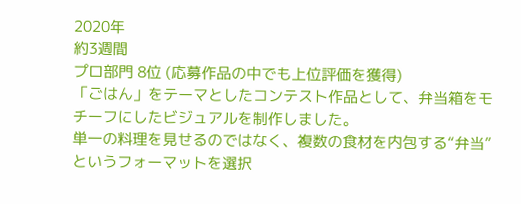2020年
約3週間
プロ部門 8位 (応募作品の中でも上位評価を獲得)
「ごはん」をテーマとしたコンテスト作品として、弁当箱をモチーフにしたビジュアルを制作しました。
単一の料理を見せるのではなく、複数の食材を内包する“弁当”というフォーマットを選択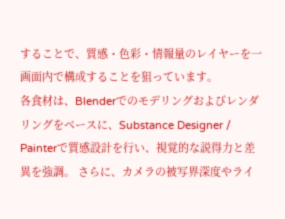することで、質感・色彩・情報量のレイヤーを一画面内で構成することを狙っています。
各食材は、Blenderでのモデリングおよびレンダリングをベースに、Substance Designer / Painterで質感設計を行い、視覚的な説得力と差異を強調。 さらに、カメラの被写界深度やライ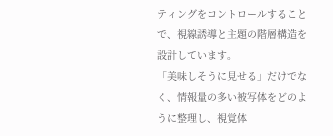ティングをコントロールすることで、視線誘導と主題の階層構造を設計しています。
「美味しそうに見せる」だけでなく、情報量の多い被写体をどのように整理し、視覚体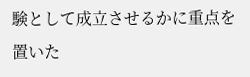験として成立させるかに重点を置いた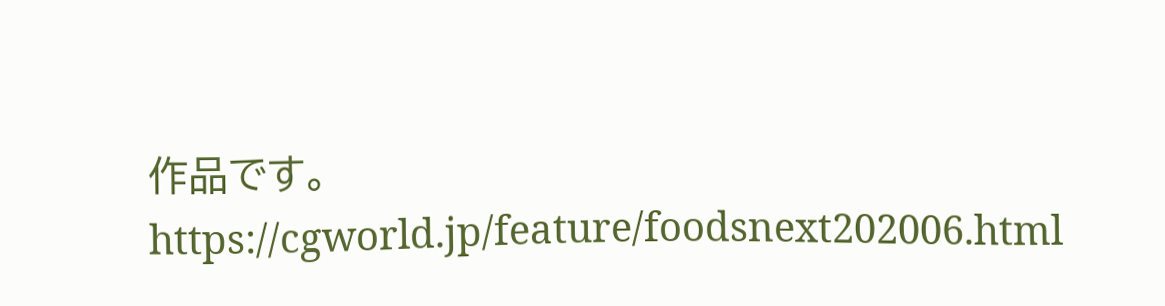作品です。
https://cgworld.jp/feature/foodsnext202006.html